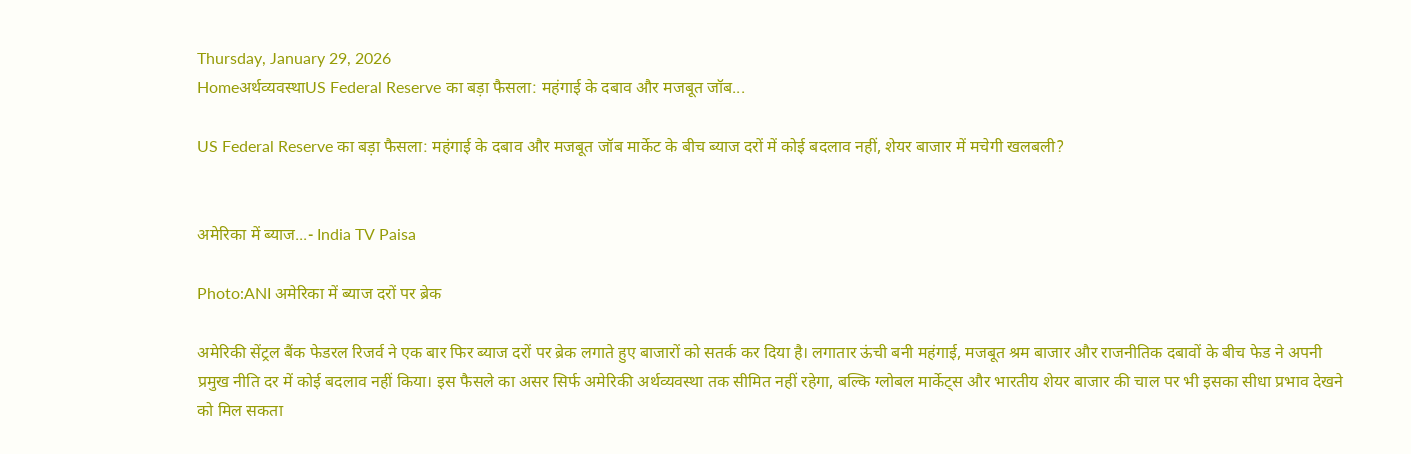Thursday, January 29, 2026
Homeअर्थव्यवस्थाUS Federal Reserve का बड़ा फैसला: महंगाई के दबाव और मजबूत जॉब...

US Federal Reserve का बड़ा फैसला: महंगाई के दबाव और मजबूत जॉब मार्केट के बीच ब्याज दरों में कोई बदलाव नहीं, शेयर बाजार में मचेगी खलबली?


अमेरिका में ब्याज...- India TV Paisa

Photo:ANI अमेरिका में ब्याज दरों पर ब्रेक

अमेरिकी सेंट्रल बैंक फेडरल रिजर्व ने एक बार फिर ब्याज दरों पर ब्रेक लगाते हुए बाजारों को सतर्क कर दिया है। लगातार ऊंची बनी महंगाई, मजबूत श्रम बाजार और राजनीतिक दबावों के बीच फेड ने अपनी प्रमुख नीति दर में कोई बदलाव नहीं किया। इस फैसले का असर सिर्फ अमेरिकी अर्थव्यवस्था तक सीमित नहीं रहेगा, बल्कि ग्लोबल मार्केट्स और भारतीय शेयर बाजार की चाल पर भी इसका सीधा प्रभाव देखने को मिल सकता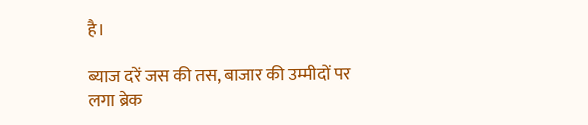है।

ब्याज दरें जस की तस, बाजार की उम्मीदों पर लगा ब्रेक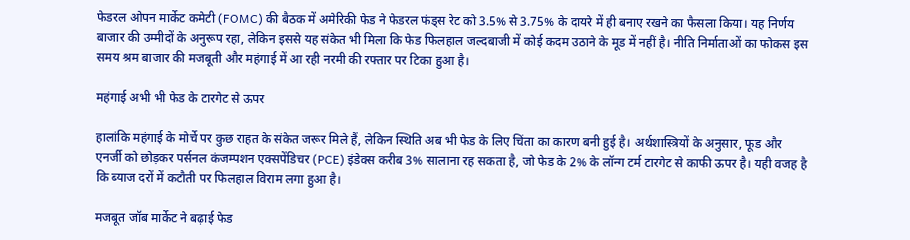फेडरल ओपन मार्केट कमेटी (FOMC) की बैठक में अमेरिकी फेड ने फेडरल फंड्स रेट को 3.5% से 3.75% के दायरे में ही बनाए रखने का फैसला किया। यह निर्णय बाजार की उम्मीदों के अनुरूप रहा, लेकिन इससे यह संकेत भी मिला कि फेड फिलहाल जल्दबाजी में कोई कदम उठाने के मूड में नहीं है। नीति निर्माताओं का फोकस इस समय श्रम बाजार की मजबूती और महंगाई में आ रही नरमी की रफ्तार पर टिका हुआ है।

महंगाई अभी भी फेड के टारगेट से ऊपर

हालांकि महंगाई के मोर्चे पर कुछ राहत के संकेत जरूर मिले हैं, लेकिन स्थिति अब भी फेड के लिए चिंता का कारण बनी हुई है। अर्थशास्त्रियों के अनुसार, फूड और एनर्जी को छोड़कर पर्सनल कंजम्पशन एक्सपेंडिचर (PCE) इंडेक्स करीब 3% सालाना रह सकता है, जो फेड के 2% के लॉन्ग टर्म टारगेट से काफी ऊपर है। यही वजह है कि ब्याज दरों में कटौती पर फिलहाल विराम लगा हुआ है।

मजबूत जॉब मार्केट ने बढ़ाई फेड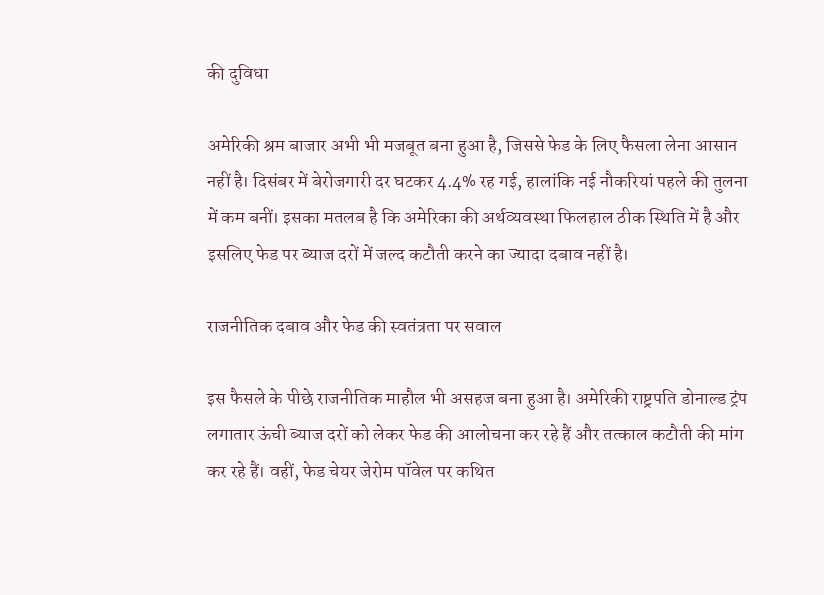की दुविधा

अमेरिकी श्रम बाजार अभी भी मजबूत बना हुआ है, जिससे फेड के लिए फैसला लेना आसान नहीं है। दिसंबर में बेरोजगारी दर घटकर 4.4% रह गई, हालांकि नई नौकरियां पहले की तुलना में कम बनीं। इसका मतलब है कि अमेरिका की अर्थव्यवस्था फिलहाल ठीक स्थिति में है और इसलिए फेड पर ब्याज दरों में जल्द कटौती करने का ज्यादा दबाव नहीं है।

राजनीतिक दबाव और फेड की स्वतंत्रता पर सवाल

इस फैसले के पीछे राजनीतिक माहौल भी असहज बना हुआ है। अमेरिकी राष्ट्रपति डोनाल्ड ट्रंप लगातार ऊंची ब्याज दरों को लेकर फेड की आलोचना कर रहे हैं और तत्काल कटौती की मांग कर रहे हैं। वहीं, फेड चेयर जेरोम पॉवेल पर कथित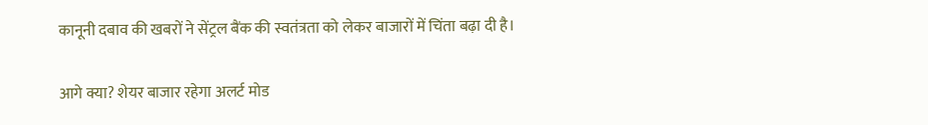कानूनी दबाव की खबरों ने सेंट्रल बैंक की स्वतंत्रता को लेकर बाजारों में चिंता बढ़ा दी है।

आगे क्या? शेयर बाजार रहेगा अलर्ट मोड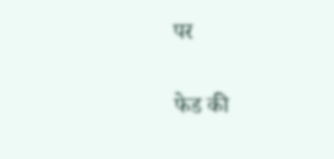पर

फेड की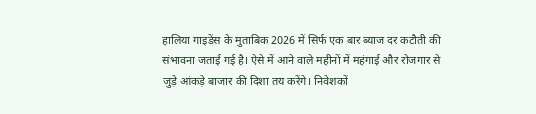हालिया गाइडेंस के मुताबिक 2026 में सिर्फ एक बार ब्याज दर कटौती की संभावना जताई गई है। ऐसे में आने वाले महीनों में महंगाई और रोजगार से जुड़े आंकड़े बाजार की दिशा तय करेंगे। निवेशकों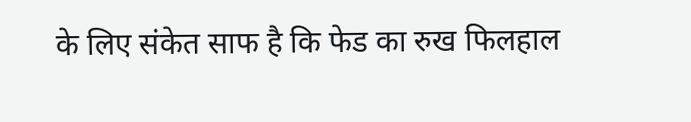के लिए संकेत साफ है कि फेड का रुख फिलहाल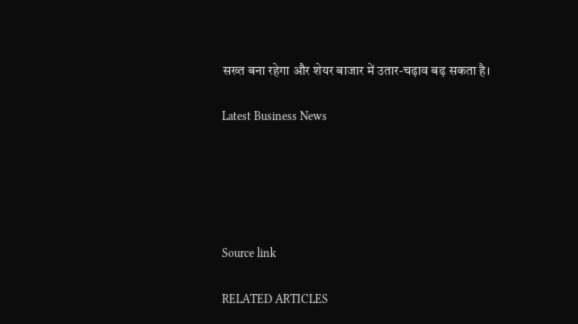सख्त बना रहेगा और शेयर बाजार में उतार-चढ़ाव बढ़ सकता है।

Latest Business News





Source link

RELATED ARTICLES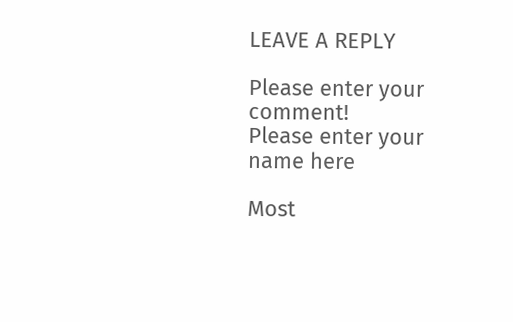LEAVE A REPLY

Please enter your comment!
Please enter your name here

Most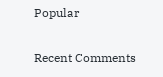Popular

Recent Comments